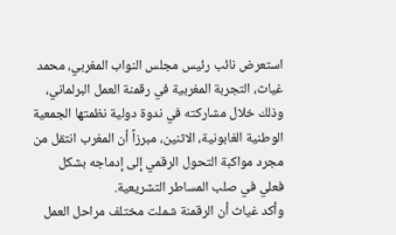استعرض نائب رئيس مجلس النواب المغربي، محمد غياث، التجربة المغربية في رقمنة العمل البرلماني، وذلك خلال مشاركته في ندوة دولية نظمتها الجمعية الوطنية الغابونية، الاثنين، مبرزاً أن المغرب انتقل من مجرد مواكبة التحول الرقمي إلى إدماجه بشكل فعلي في صلب المساطر التشريعية.
وأكد غياث أن الرقمنة شملت مختلف مراحل العمل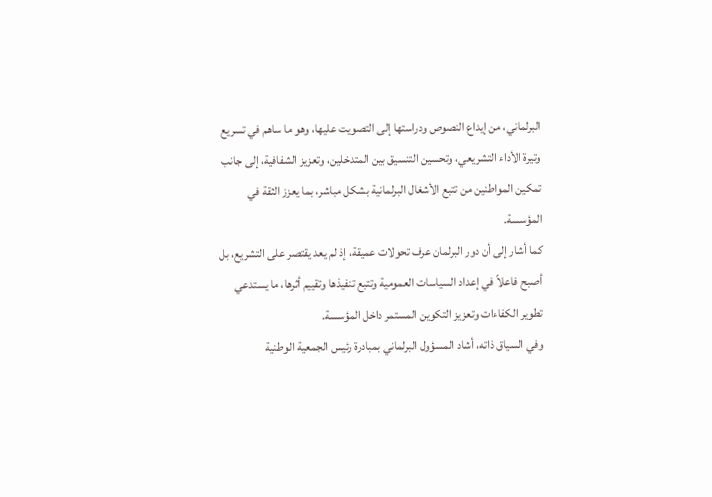البرلماني، من إيداع النصوص ودراستها إلى التصويت عليها، وهو ما ساهم في تسريع وتيرة الأداء التشريعي، وتحسين التنسيق بين المتدخلين، وتعزيز الشفافية، إلى جانب تمكين المواطنين من تتبع الأشغال البرلمانية بشكل مباشر، بما يعزز الثقة في المؤسسة.
كما أشار إلى أن دور البرلمان عرف تحولات عميقة، إذ لم يعد يقتصر على التشريع، بل أصبح فاعلاً في إعداد السياسات العمومية وتتبع تنفيذها وتقييم أثرها، ما يستدعي تطوير الكفاءات وتعزيز التكوين المستمر داخل المؤسسة.
وفي السياق ذاته، أشاد المسؤول البرلماني بمبادرة رئيس الجمعية الوطنية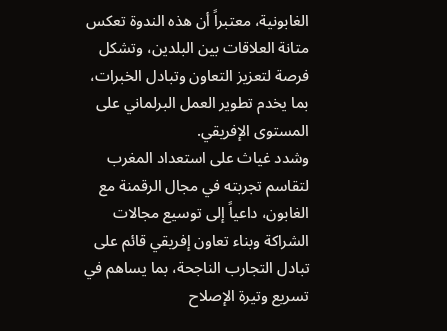الغابونية، معتبراً أن هذه الندوة تعكس متانة العلاقات بين البلدين، وتشكل فرصة لتعزيز التعاون وتبادل الخبرات، بما يخدم تطوير العمل البرلماني على المستوى الإفريقي.
وشدد غياث على استعداد المغرب لتقاسم تجربته في مجال الرقمنة مع الغابون، داعياً إلى توسيع مجالات الشراكة وبناء تعاون إفريقي قائم على تبادل التجارب الناجحة، بما يساهم في تسريع وتيرة الإصلاح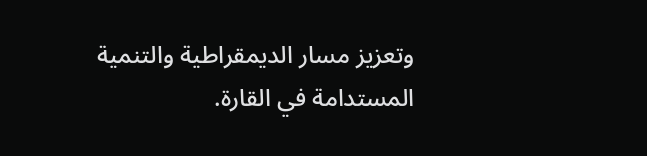وتعزيز مسار الديمقراطية والتنمية المستدامة في القارة.